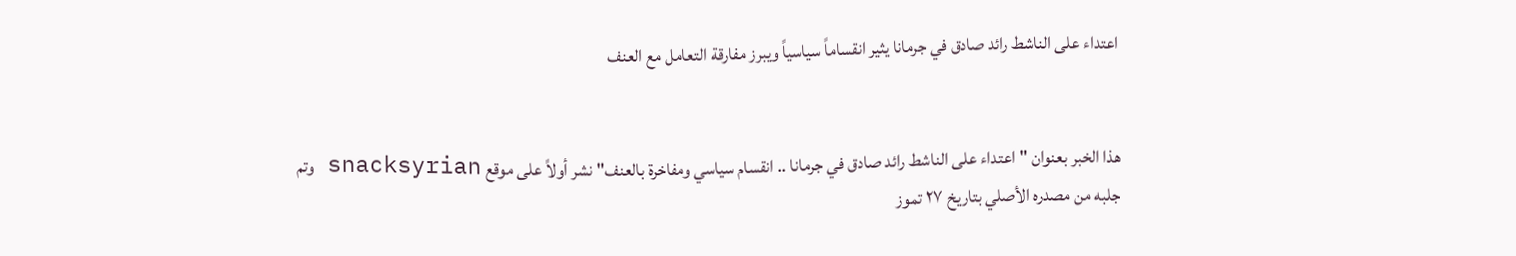اعتداء على الناشط رائد صادق في جرمانا يثير انقساماً سياسياً ويبرز مفارقة التعامل مع العنف


هذا الخبر بعنوان "اعتداء على الناشط رائد صادق في جرمانا .. انقسام سياسي ومفاخرة بالعنف" نشر أولاً على موقع snacksyrian وتم جلبه من مصدره الأصلي بتاريخ ٢٧ تموز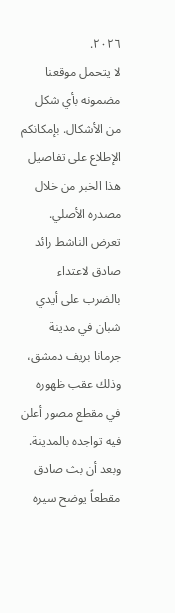٢٠٢٦.
لا يتحمل موقعنا مضمونه بأي شكل من الأشكال. بإمكانكم الإطلاع على تفاصيل هذا الخبر من خلال مصدره الأصلي.
تعرض الناشط رائد صادق لاعتداء بالضرب على أيدي شبان في مدينة جرمانا بريف دمشق، وذلك عقب ظهوره في مقطع مصور أعلن فيه تواجده بالمدينة. وبعد أن بث صادق مقطعاً يوضح سيره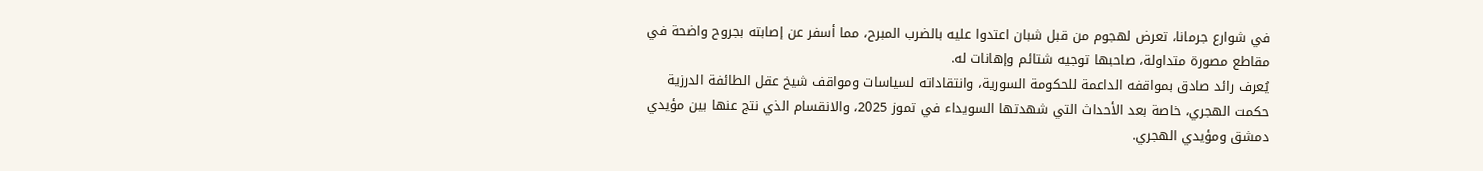في شوارع جرمانا، تعرض لهجوم من قبل شبان اعتدوا عليه بالضرب المبرح، مما أسفر عن إصابته بجروح واضحة في مقاطع مصورة متداولة، صاحبها توجيه شتائم وإهانات له.
يُعرف رائد صادق بمواقفه الداعمة للحكومة السورية، وانتقاداته لسياسات ومواقف شيخ عقل الطائفة الدرزية حكمت الهجري، خاصة بعد الأحداث التي شهدتها السويداء في تموز 2025، والانقسام الذي نتج عنها بين مؤيدي دمشق ومؤيدي الهجري.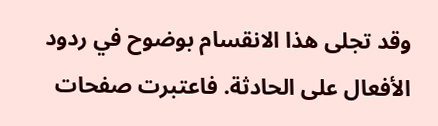وقد تجلى هذا الانقسام بوضوح في ردود الأفعال على الحادثة. فاعتبرت صفحات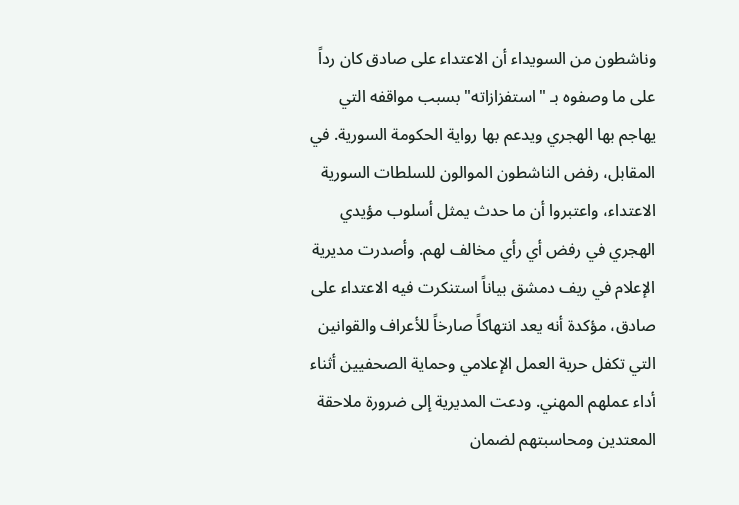وناشطون من السويداء أن الاعتداء على صادق كان رداً على ما وصفوه بـ "استفزازاته" بسبب مواقفه التي يهاجم بها الهجري ويدعم بها رواية الحكومة السورية. في المقابل، رفض الناشطون الموالون للسلطات السورية الاعتداء، واعتبروا أن ما حدث يمثل أسلوب مؤيدي الهجري في رفض أي رأي مخالف لهم. وأصدرت مديرية الإعلام في ريف دمشق بياناً استنكرت فيه الاعتداء على صادق، مؤكدة أنه يعد انتهاكاً صارخاً للأعراف والقوانين التي تكفل حرية العمل الإعلامي وحماية الصحفيين أثناء أداء عملهم المهني. ودعت المديرية إلى ضرورة ملاحقة المعتدين ومحاسبتهم لضمان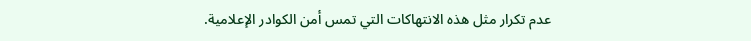عدم تكرار مثل هذه الانتهاكات التي تمس أمن الكوادر الإعلامية.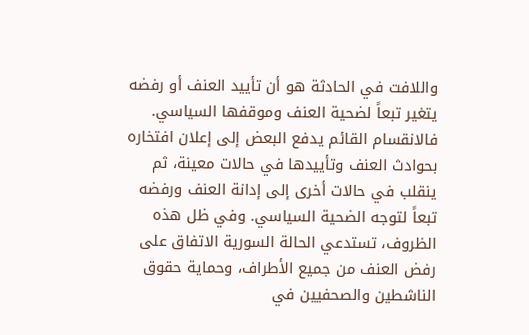واللافت في الحادثة هو أن تأييد العنف أو رفضه يتغير تبعاً لضحية العنف وموقفها السياسي. فالانقسام القائم يدفع البعض إلى إعلان افتخاره بحوادث العنف وتأييدها في حالات معينة، ثم ينقلب في حالات أخرى إلى إدانة العنف ورفضه تبعاً لتوجه الضحية السياسي. وفي ظل هذه الظروف، تستدعي الحالة السورية الاتفاق على رفض العنف من جميع الأطراف، وحماية حقوق الناشطين والصحفيين في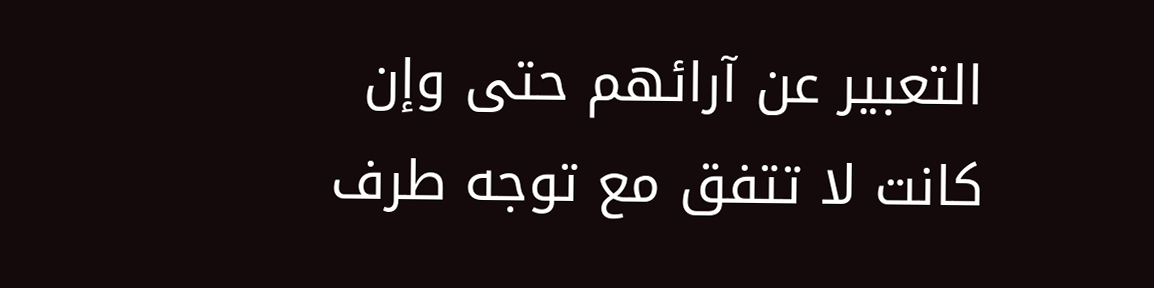التعبير عن آرائهم حتى وإن كانت لا تتفق مع توجه طرف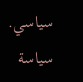سياسي.
سياسة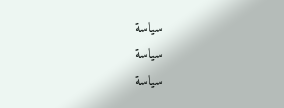سياسة
سياسة
سياسة